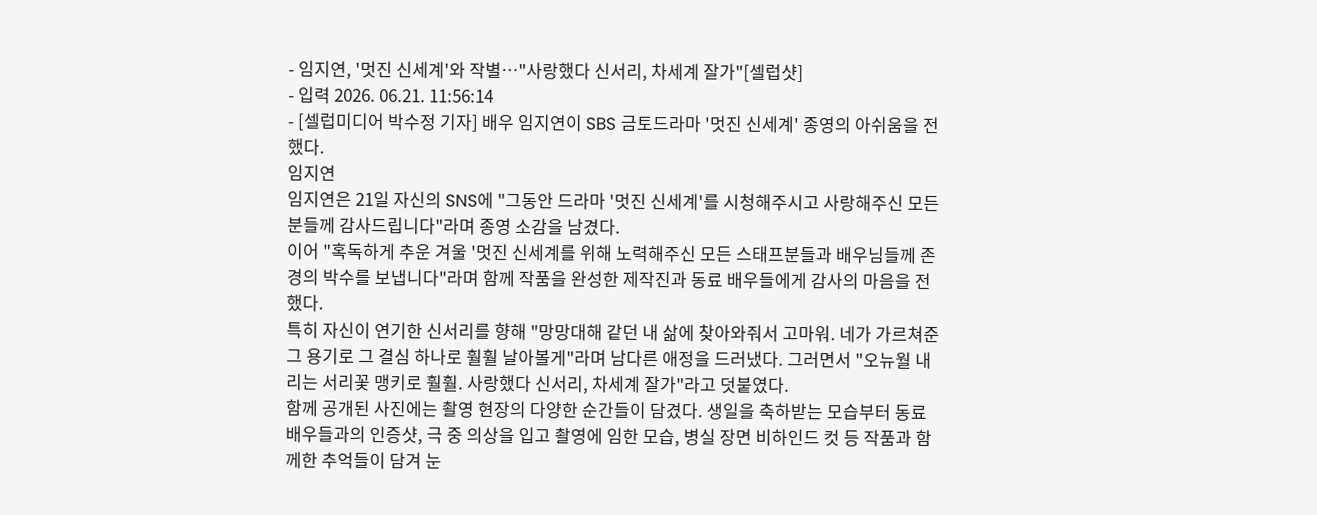- 임지연, '멋진 신세계'와 작별…"사랑했다 신서리, 차세계 잘가"[셀럽샷]
- 입력 2026. 06.21. 11:56:14
- [셀럽미디어 박수정 기자] 배우 임지연이 SBS 금토드라마 '멋진 신세계' 종영의 아쉬움을 전했다.
임지연
임지연은 21일 자신의 SNS에 "그동안 드라마 '멋진 신세계'를 시청해주시고 사랑해주신 모든 분들께 감사드립니다"라며 종영 소감을 남겼다.
이어 "혹독하게 추운 겨울 '멋진 신세계를 위해 노력해주신 모든 스태프분들과 배우님들께 존경의 박수를 보냅니다"라며 함께 작품을 완성한 제작진과 동료 배우들에게 감사의 마음을 전했다.
특히 자신이 연기한 신서리를 향해 "망망대해 같던 내 삶에 찾아와줘서 고마워. 네가 가르쳐준 그 용기로 그 결심 하나로 훨훨 날아볼게"라며 남다른 애정을 드러냈다. 그러면서 "오뉴월 내리는 서리꽃 맹키로 훨훨. 사랑했다 신서리, 차세계 잘가"라고 덧붙였다.
함께 공개된 사진에는 촬영 현장의 다양한 순간들이 담겼다. 생일을 축하받는 모습부터 동료 배우들과의 인증샷, 극 중 의상을 입고 촬영에 임한 모습, 병실 장면 비하인드 컷 등 작품과 함께한 추억들이 담겨 눈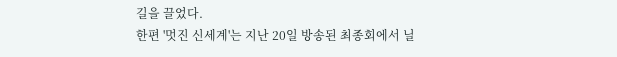길을 끌었다.
한편 '멋진 신세계'는 지난 20일 방송된 최종회에서 닐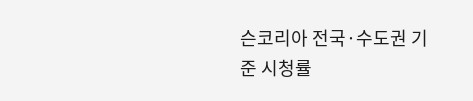슨코리아 전국·수도권 기준 시청률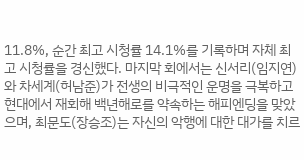11.8%, 순간 최고 시청률 14.1%를 기록하며 자체 최고 시청률을 경신했다. 마지막 회에서는 신서리(임지연)와 차세계(허남준)가 전생의 비극적인 운명을 극복하고 현대에서 재회해 백년해로를 약속하는 해피엔딩을 맞았으며, 최문도(장승조)는 자신의 악행에 대한 대가를 치르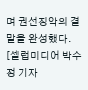며 권선징악의 결말을 완성했다.
[셀럽미디어 박수정 기자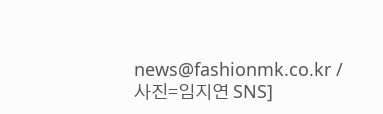news@fashionmk.co.kr / 사진=임지연 SNS]